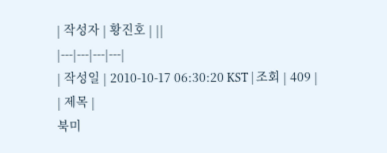| 작성자 | 황진호 | ||
|---|---|---|---|
| 작성일 | 2010-10-17 06:30:20 KST | 조회 | 409 |
| 제목 |
북미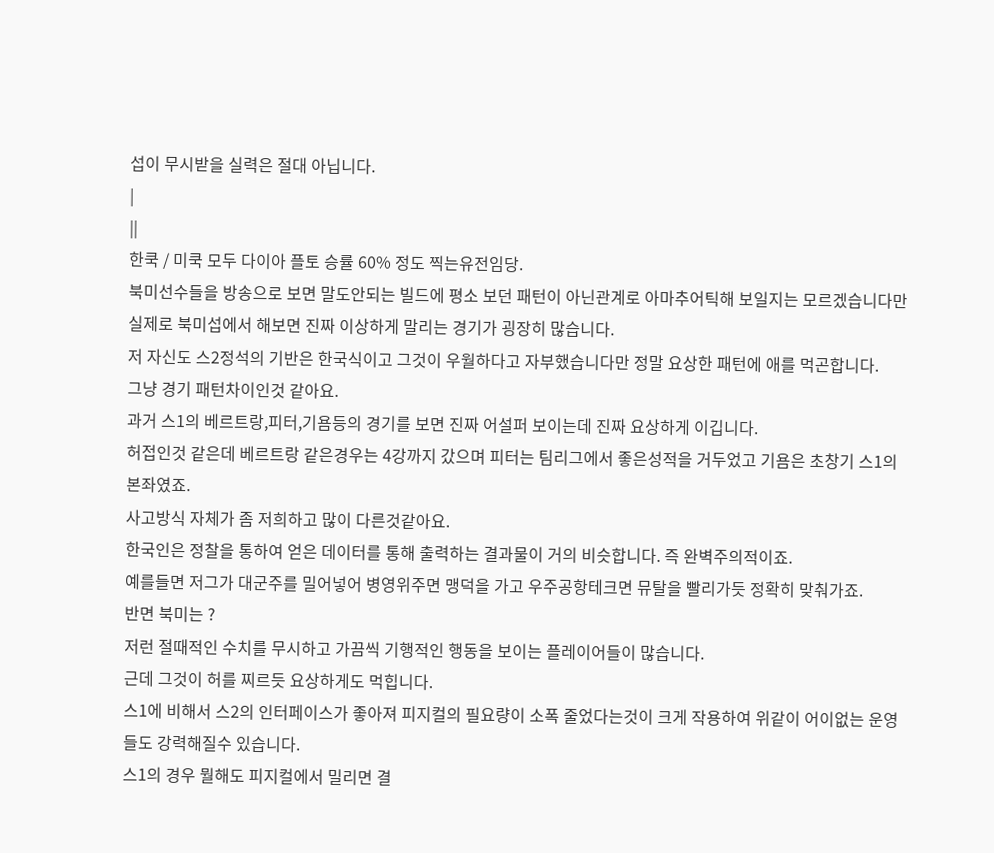섭이 무시받을 실력은 절대 아닙니다.
|
||
한쿡 / 미쿡 모두 다이아 플토 승률 60% 정도 찍는유전임당.
북미선수들을 방송으로 보면 말도안되는 빌드에 평소 보던 패턴이 아닌관계로 아마추어틱해 보일지는 모르겠습니다만 실제로 북미섭에서 해보면 진짜 이상하게 말리는 경기가 굉장히 많습니다.
저 자신도 스2정석의 기반은 한국식이고 그것이 우월하다고 자부했습니다만 정말 요상한 패턴에 애를 먹곤합니다.
그냥 경기 패턴차이인것 같아요.
과거 스1의 베르트랑,피터,기욤등의 경기를 보면 진짜 어설퍼 보이는데 진짜 요상하게 이깁니다.
허접인것 같은데 베르트랑 같은경우는 4강까지 갔으며 피터는 팀리그에서 좋은성적을 거두었고 기욤은 초창기 스1의 본좌였죠.
사고방식 자체가 좀 저희하고 많이 다른것같아요.
한국인은 정찰을 통하여 얻은 데이터를 통해 출력하는 결과물이 거의 비슷합니다. 즉 완벽주의적이죠.
예를들면 저그가 대군주를 밀어넣어 병영위주면 맹덕을 가고 우주공항테크면 뮤탈을 빨리가듯 정확히 맞춰가죠.
반면 북미는 ?
저런 절때적인 수치를 무시하고 가끔씩 기행적인 행동을 보이는 플레이어들이 많습니다.
근데 그것이 허를 찌르듯 요상하게도 먹힙니다.
스1에 비해서 스2의 인터페이스가 좋아져 피지컬의 필요량이 소폭 줄었다는것이 크게 작용하여 위같이 어이없는 운영들도 강력해질수 있습니다.
스1의 경우 뭘해도 피지컬에서 밀리면 결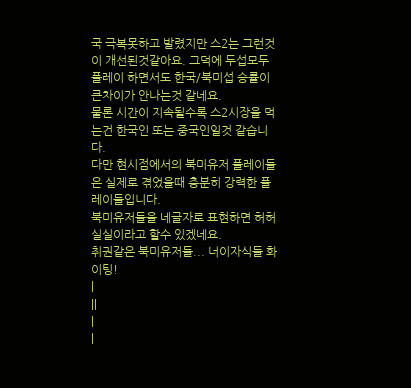국 극복못하고 발렸지만 스2는 그런것이 개선된것같아요. 그덕에 두섭모두 플레이 하면서도 한국/북미섭 승률이 큰차이가 안나는것 같네요.
물론 시간이 지속될수록 스2시장을 먹는건 한국인 또는 중국인일것 같습니다.
다만 현시점에서의 북미유저 플레이들은 실제로 겪었을때 충분히 강력한 플레이들입니다.
북미유저들을 네글자로 표현하면 허허실실이라고 할수 있겠네요.
취권같은 북미유저들... 너이자식들 화이팅!
|
||
|
|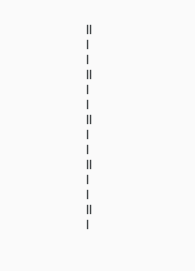||
|
|
||
|
|
||
|
|
||
|
|
||
|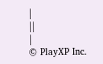|
||
|
© PlayXP Inc.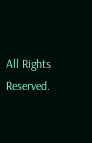All Rights Reserved.